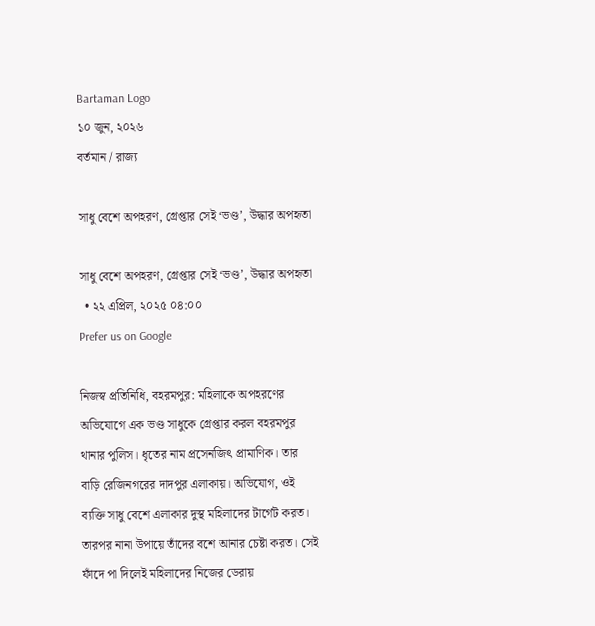Bartaman Logo
১০ জুন, ২০২৬
বর্তমান / রাজ্য

সাধু বেশে অপহরণ, গ্রেপ্তার সেই ‘ভণ্ড’, উদ্ধার অপহৃতা

সাধু বেশে অপহরণ, গ্রেপ্তার সেই ‘ভণ্ড’, উদ্ধার অপহৃতা
  • ২২ এপ্রিল, ২০২৫ ০৪:০০
Prefer us on Google

নিজস্ব প্রতিনিধি, বহরমপুর: মহিলাকে অপহরণের অভিযোগে এক ভণ্ড সাধুকে গ্রেপ্তার করল বহরমপুর থানার পুলিস। ধৃতের নাম প্রসেনজিৎ প্রামাণিক। তার বাড়ি রেজিনগরের দাদপুর এলাকায়। অভিযোগ, ওই ব্যক্তি সাধু বেশে এলাকার দুস্থ মহিলাদের টার্গেট করত। তারপর নানা উপায়ে তাঁদের বশে আনার চেষ্টা করত। সেই ফাঁদে পা দিলেই মহিলাদের নিজের ডেরায়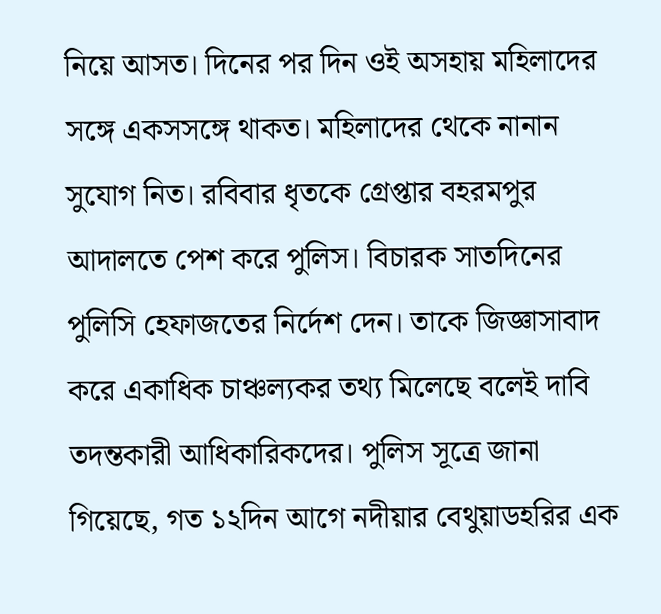নিয়ে আসত। দিনের পর দিন ওই অসহায় মহিলাদের সঙ্গে একসসঙ্গে থাকত। মহিলাদের থেকে নানান সুযোগ নিত। রবিবার ধৃতকে গ্রেপ্তার বহরমপুর আদালতে পেশ করে পুলিস। বিচারক সাতদিনের পুলিসি হেফাজতের নির্দেশ দেন। তাকে জিজ্ঞাসাবাদ করে একাধিক চাঞ্চল্যকর তথ্য মিলেছে বলেই দাবি তদন্তকারী আধিকারিকদের। পুলিস সূত্রে জানা গিয়েছে, গত ১২দিন আগে নদীয়ার বেথুয়াডহরির এক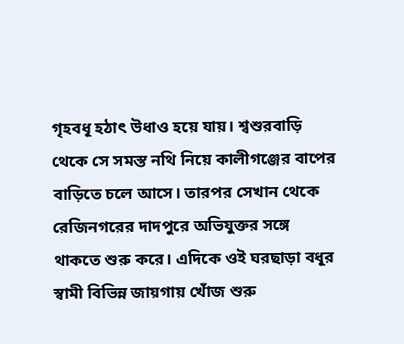গৃহবধূ হঠাৎ উধাও হয়ে যায়। শ্বশুরবাড়ি থেকে সে সমস্ত নথি নিয়ে কালীগঞ্জের বাপের বাড়িতে চলে আসে। তারপর সেখান থেকে রেজিনগরের দাদপুরে অভিযুক্তর সঙ্গে থাকতে শুরু করে। এদিকে ওই ঘরছাড়া বধূর স্বামী বিভিন্ন জায়গায় খোঁজ শুরু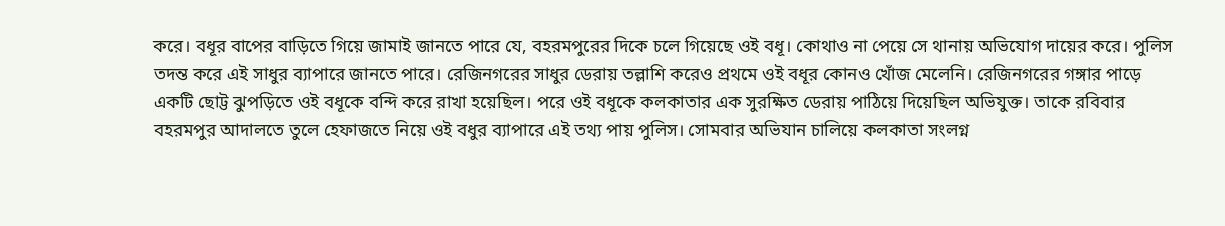করে। বধূর বাপের বাড়িতে গিয়ে জামাই জানতে পারে যে, বহরমপুরের দিকে চলে গিয়েছে ওই বধূ। কোথাও না পেয়ে সে থানায় অভিযোগ দায়ের করে। পুলিস তদন্ত করে এই সাধুর ব্যাপারে জানতে পারে। রেজিনগরের সাধুর ডেরায় তল্লাশি করেও প্রথমে ওই বধূর কোনও খোঁজ মেলেনি। রেজিনগরের গঙ্গার পাড়ে একটি ছোট্ট ঝুপড়িতে ওই বধূকে বন্দি করে রাখা হয়েছিল। পরে ওই বধূকে কলকাতার এক সুরক্ষিত ডেরায় পাঠিয়ে দিয়েছিল অভিযুক্ত। তাকে রবিবার বহরমপুর আদালতে তুলে হেফাজতে নিয়ে ওই বধুর ব্যাপারে এই তথ্য পায় পুলিস। সোমবার অভিযান চালিয়ে কলকাতা সংলগ্ন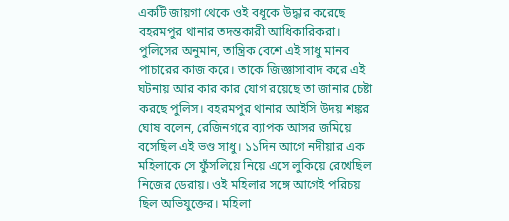একটি জায়গা থেকে ওই বধূকে উদ্ধার করেছে বহরমপুর থানার তদন্তকারী আধিকারিকরা। পুলিসের অনুমান, তান্ত্রিক বেশে এই সাধু মানব পাচারের কাজ করে। তাকে জিজ্ঞাসাবাদ করে এই ঘটনায় আর কার কার যোগ রয়েছে তা জানার চেষ্টা করছে পুলিস। বহরমপুর থানার আইসি উদয় শঙ্কর ঘোষ বলেন, রেজিনগরে ব্যাপক আসর জমিয়ে বসেছিল এই ভণ্ড সাধু। ১১দিন আগে নদীয়ার এক মহিলাকে সে ফুঁসলিয়ে নিয়ে এসে লুকিয়ে রেখেছিল নিজের ডেরায়। ওই মহিলার সঙ্গে আগেই পরিচয় ছিল অভিযুক্তের। মহিলা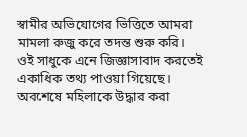স্বামীর অভিযোগের ভিত্তিতে আমরা মামলা রুজু করে তদন্ত শুরু করি। ওই সাধুকে এনে জিজ্ঞাসাবাদ করতেই একাধিক তথ্য পাওয়া গিয়েছে। অবশেষে মহিলাকে উদ্ধার করা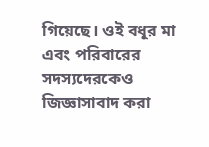গিয়েছে। ওই বধূর মা এবং পরিবারের সদস্যদেরকেও জিজ্ঞাসাবাদ করা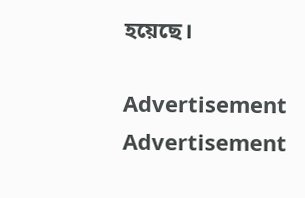হয়েছে।

Advertisement
Advertisement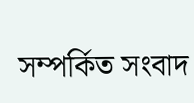সম্পর্কিত সংবাদ